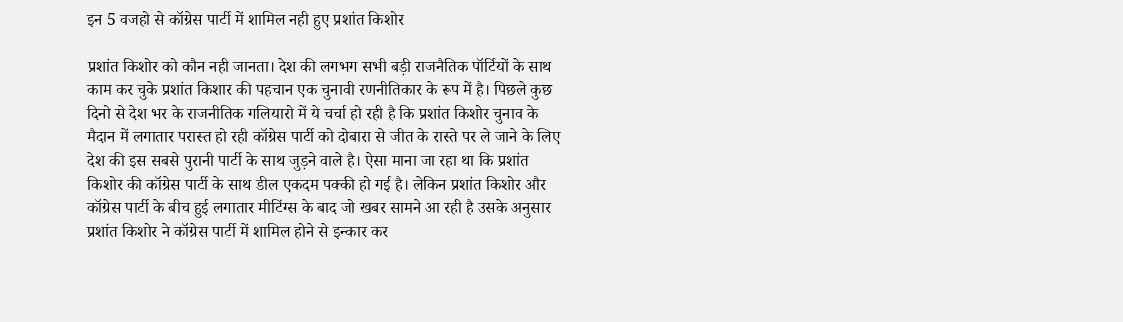इन 5 वजहो से कॉग्रेस पार्टी में शामिल नही हुए प्रशांत किशोर

प्रशांत किशोर को कौन नही जानता। देश की लगभग सभी बड़ी राजनैतिक पॉर्टियों के साथ काम कर चुके प्रशांत किशार की पहचान एक चुनावी रणनीतिकार के रूप में है। पिछले कुछ दिनो से देश भर के राजनीतिक गलियारो में ये चर्चा हो रही है कि प्रशांत किशोर चुनाव के मैदान में लगातार परास्त हो रही कॉग्रेस पार्टी को दोबारा से जीत के रास्ते पर ले जाने के लिए देश की इस सबसे पुरानी पार्टी के साथ जुड़ने वाले है। ऐसा माना जा रहा था कि प्रशांत किशोर की कॉग्रेस पार्टी के साथ डील एकदम पक्की हो गई है। लेकिन प्रशांत किशोर और कॉग्रेस पार्टी के बीच हुई लगातार मीटिंग्स के बाद जो खबर सामने आ रही है उसके अनुसार प्रशांत किशोर ने कॉग्रेस पार्टी में शामिल होने से इन्कार कर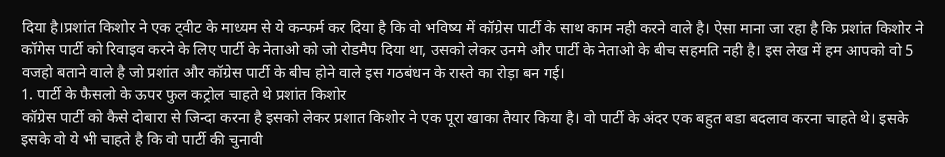दिया है।प्रशांत किशोर ने एक ट्वीट के माध्यम से ये कन्फर्म कर दिया है कि वो भविष्य में कॉग्रेस पार्टी के साथ काम नही करने वाले है। ऐसा माना जा रहा है कि प्रशांत किशोर ने कॉगेस पार्टी को रिवाइव करने के लिए पार्टी के नेताओ को जो रोडमैप दिया था, उसको लेकर उनमे और पार्टी के नेताओ के बीच सहमति नही है। इस लेख में हम आपको वो 5 वजहो बताने वाले है जो प्रशांत और कॉग्रेस पार्टी के बीच होने वाले इस गठबंधन के रास्ते का रोड़ा बन गई।
1. पार्टी के फैसलो के ऊपर फुल कट्रोल चाहते थे प्रशांत किशोर
कॉग्रेस पार्टी को कैसे दोबारा से जिन्दा करना है इसको लेकर प्रशात किशोर ने एक पूरा खाका तैयार किया है। वो पार्टी के अंदर एक बहुत बडा बदलाव करना चाहते थे। इसके इसके वो ये भी चाहते है कि वो पार्टी की चुनावी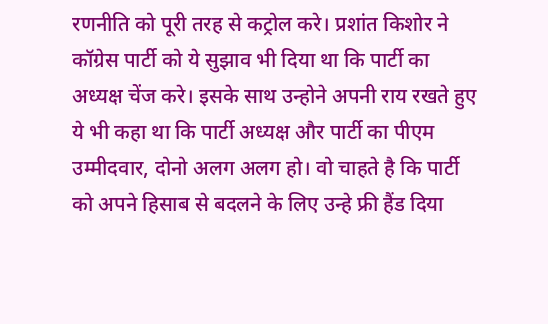रणनीति को पूरी तरह से कट्रोल करे। प्रशांत किशोर ने कॉग्रेस पार्टी को ये सुझाव भी दिया था कि पार्टी का अध्यक्ष चेंज करे। इसके साथ उन्होने अपनी राय रखते हुए ये भी कहा था कि पार्टी अध्यक्ष और पार्टी का पीएम उम्मीदवार, दोनो अलग अलग हो। वो चाहते है कि पार्टी को अपने हिसाब से बदलने के लिए उन्हे फ्री हैंड दिया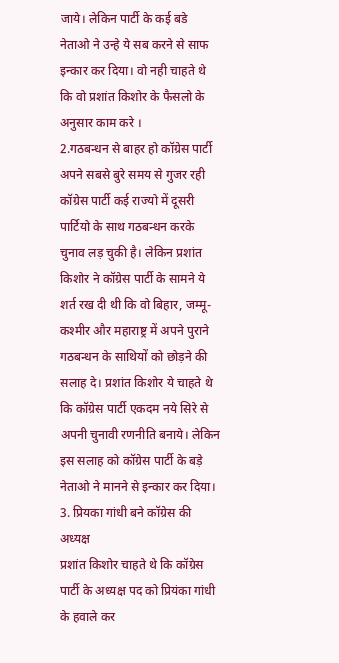जाये। लेकिन पार्टी के कई बडे नेताओ ने उन्हे ये सब करने से साफ इन्कार कर दिया। वो नही चाहते थे कि वो प्रशांत किशोर के फैसलो के अनुसार काम करे ।
2.गठबन्धन से बाहर हो कॉग्रेस पार्टी
अपने सबसे बुरे समय से गुजर रही कॉग्रेस पार्टी कई राज्यो में दूसरी पार्टियो के साथ गठबन्धन करके चुनाव लड़ चुकी है। लेकिन प्रशांत किशोर ने कॉग्रेस पार्टी के सामने ये शर्त रख दी थी कि वो बिहार, जम्मू-कश्मीर और महाराष्ट्र में अपने पुराने गठबन्धन के साथियों को छोड़ने की सलाह दे। प्रशांत किशोर ये चाहते थे कि कॉग्रेस पार्टी एकदम नये सिरे से अपनी चुनावी रणनीति बनाये। लेकिन इस सलाह को कॉग्रेस पार्टी के बड़े नेताओ ने मानने से इन्कार कर दिया।
3. प्रियका गांधी बने कॉग्रेस की अध्यक्ष
प्रशांत किशोर चाहते थे कि कॉग्रेस पार्टी के अध्यक्ष पद को प्रियंका गांधी के हवाले कर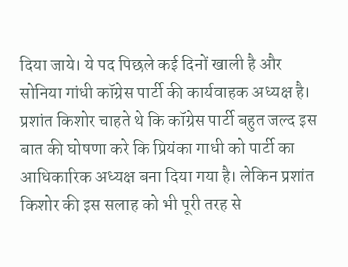दिया जाये। ये पद पिछले कई दिनों खाली है और सोनिया गांधी कॉग्रेस पार्टी की कार्यवाहक अध्यक्ष है। प्रशांत किशोर चाहते थे कि कॉग्रेस पार्टी बहुत जल्द इस बात की घोषणा करे कि प्रियंका गाधी को पार्टी का आधिकारिक अध्यक्ष बना दिया गया है। लेकिन प्रशांत किशोर की इस सलाह को भी पूरी तरह से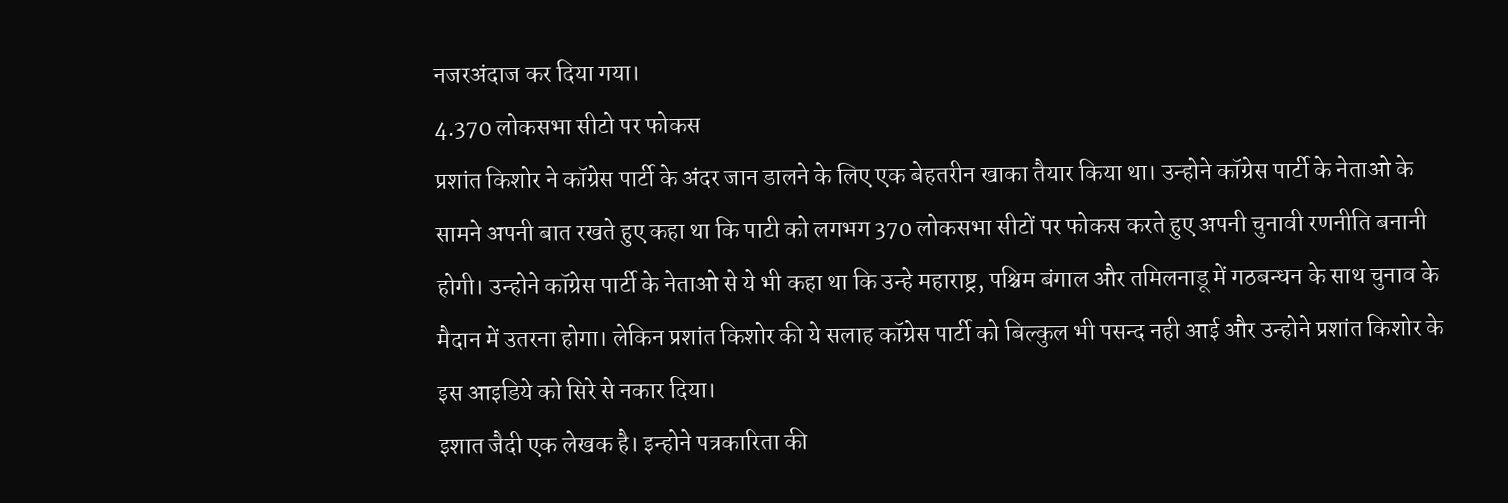नजरअंदाज कर दिया गया।
4.370 लोकसभा सीटो पर फोकस
प्रशांत किशोर ने कॉग्रेस पार्टी के अंदर जान डालने के लिए एक बेहतरीन खाका तैयार किया था। उन्होने कॉग्रेस पार्टी के नेताओ के सामने अपनी बात रखते हुए कहा था कि पाटी को लगभग 370 लोकसभा सीटों पर फोकस करते हुए अपनी चुनावी रणनीति बनानी होगी। उन्होने कॉग्रेस पार्टी के नेताओ से ये भी कहा था कि उन्हे महाराष्ट्र, पश्चिम बंगाल और तमिलनाडू में गठबन्धन के साथ चुनाव के मैदान में उतरना होगा। लेकिन प्रशांत किशोर की ये सलाह कॉग्रेस पार्टी को बिल्कुल भी पसन्द नही आई और उन्होने प्रशांत किशोर के इस आइडिये को सिरे से नकार दिया।
इशात जैदी एक लेखक है। इन्होने पत्रकारिता की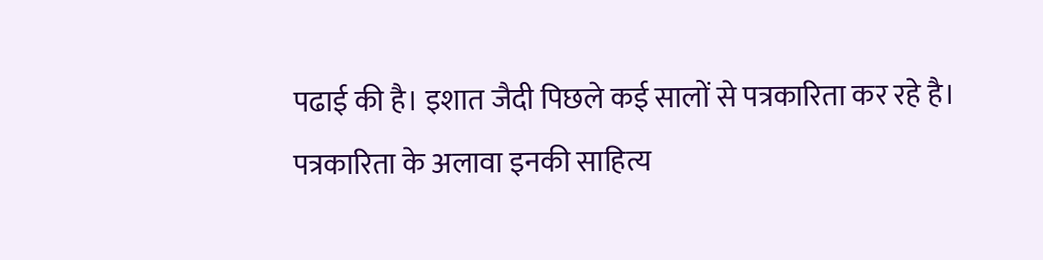पढाई की है। इशात जैदी पिछले कई सालों से पत्रकारिता कर रहे है। पत्रकारिता के अलावा इनकी साहित्य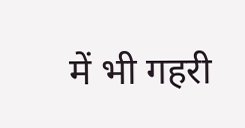में भी गहरी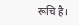रूचि है।